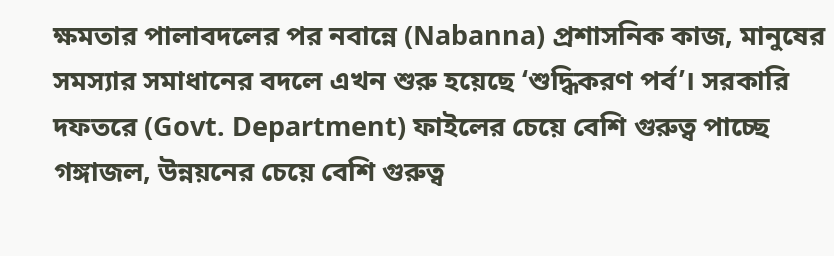ক্ষমতার পালাবদলের পর নবান্নে (Nabanna) প্রশাসনিক কাজ, মানুষের সমস্যার সমাধানের বদলে এখন শুরু হয়েছে ‘শুদ্ধিকরণ পর্ব’। সরকারি দফতরে (Govt. Department) ফাইলের চেয়ে বেশি গুরুত্ব পাচ্ছে গঙ্গাজল, উন্নয়নের চেয়ে বেশি গুরুত্ব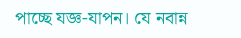পাচ্ছে যজ্ঞ-যাপন। যে নবান্ন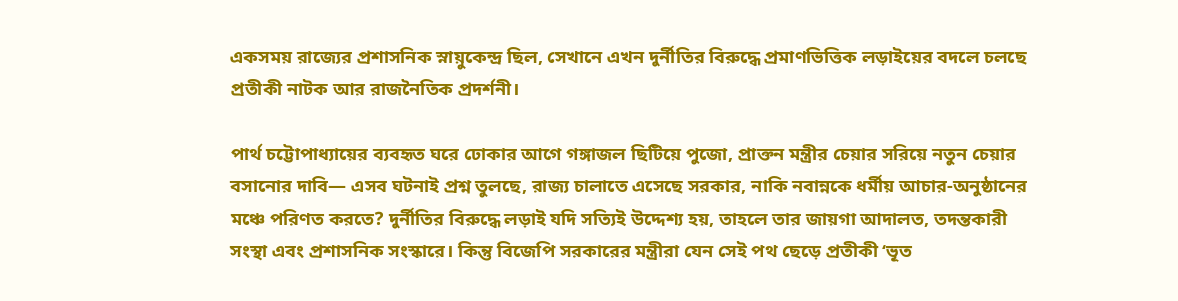একসময় রাজ্যের প্রশাসনিক স্নায়ুকেন্দ্র ছিল, সেখানে এখন দুর্নীতির বিরুদ্ধে প্রমাণভিত্তিক লড়াইয়ের বদলে চলছে প্রতীকী নাটক আর রাজনৈতিক প্রদর্শনী।

পার্থ চট্টোপাধ্যায়ের ব্যবহৃত ঘরে ঢোকার আগে গঙ্গাজল ছিটিয়ে পুজো, প্রাক্তন মন্ত্রীর চেয়ার সরিয়ে নতুন চেয়ার বসানোর দাবি— এসব ঘটনাই প্রশ্ন তুলছে, রাজ্য চালাতে এসেছে সরকার, নাকি নবান্নকে ধর্মীয় আচার-অনুষ্ঠানের মঞ্চে পরিণত করতে? দুর্নীতির বিরুদ্ধে লড়াই যদি সত্যিই উদ্দেশ্য হয়, তাহলে তার জায়গা আদালত, তদন্তকারী সংস্থা এবং প্রশাসনিক সংস্কারে। কিন্তু বিজেপি সরকারের মন্ত্রীরা যেন সেই পথ ছেড়ে প্রতীকী ‘ভূত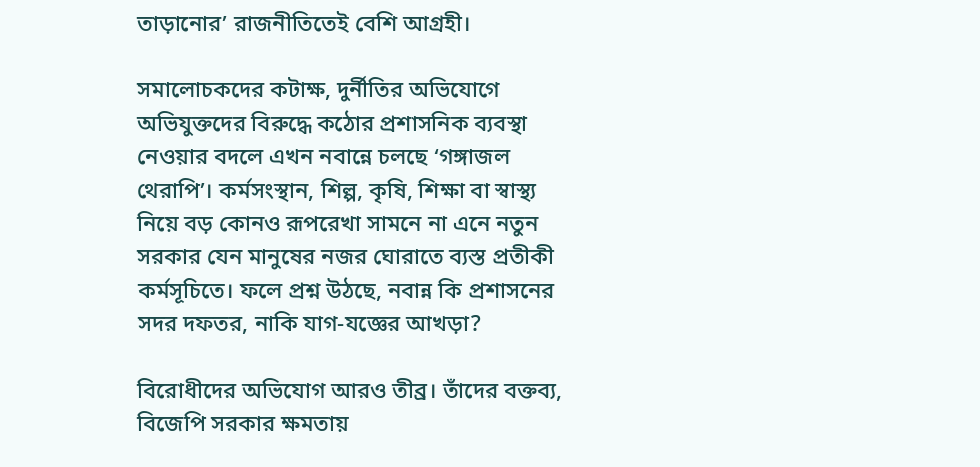তাড়ানোর’ রাজনীতিতেই বেশি আগ্রহী।

সমালোচকদের কটাক্ষ, দুর্নীতির অভিযোগে অভিযুক্তদের বিরুদ্ধে কঠোর প্রশাসনিক ব্যবস্থা নেওয়ার বদলে এখন নবান্নে চলছে ‘গঙ্গাজল থেরাপি’। কর্মসংস্থান, শিল্প, কৃষি, শিক্ষা বা স্বাস্থ্য নিয়ে বড় কোনও রূপরেখা সামনে না এনে নতুন সরকার যেন মানুষের নজর ঘোরাতে ব্যস্ত প্রতীকী কর্মসূচিতে। ফলে প্রশ্ন উঠছে, নবান্ন কি প্রশাসনের সদর দফতর, নাকি যাগ-যজ্ঞের আখড়া?

বিরোধীদের অভিযোগ আরও তীব্র। তাঁদের বক্তব্য, বিজেপি সরকার ক্ষমতায়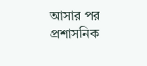আসার পর প্রশাসনিক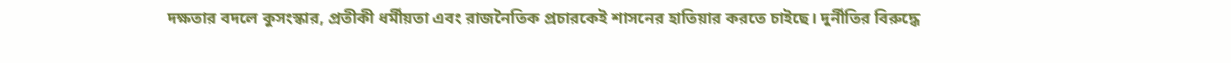দক্ষতার বদলে কুসংস্কার, প্রতীকী ধর্মীয়তা এবং রাজনৈতিক প্রচারকেই শাসনের হাতিয়ার করতে চাইছে। দুর্নীতির বিরুদ্ধে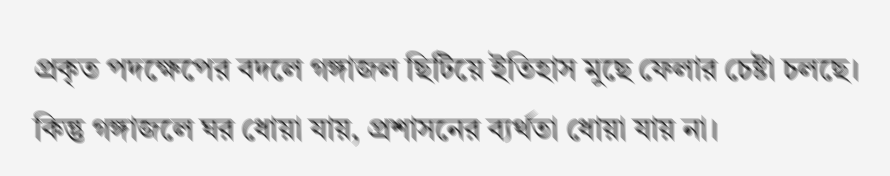প্রকৃত পদক্ষেপের বদলে গঙ্গাজল ছিটিয়ে ইতিহাস মুছে ফেলার চেষ্টা চলছে। কিন্তু গঙ্গাজলে ঘর ধোয়া যায়, প্রশাসনের ব্যর্থতা ধোয়া যায় না।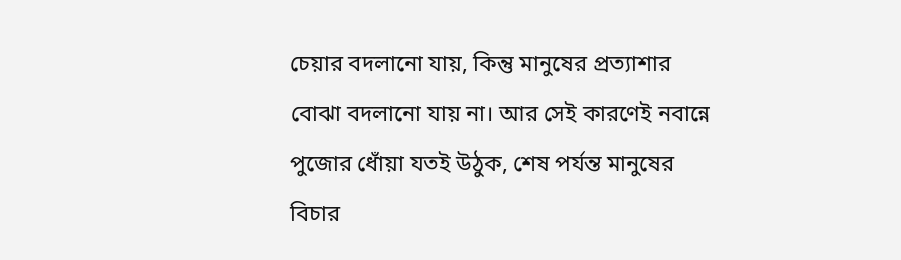চেয়ার বদলানো যায়, কিন্তু মানুষের প্রত্যাশার বোঝা বদলানো যায় না। আর সেই কারণেই নবান্নে পুজোর ধোঁয়া যতই উঠুক, শেষ পর্যন্ত মানুষের বিচার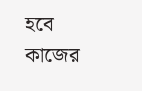হবে কাজের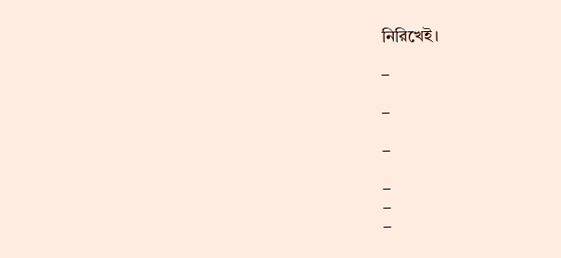নিরিখেই।

–

–

–

–
–
–